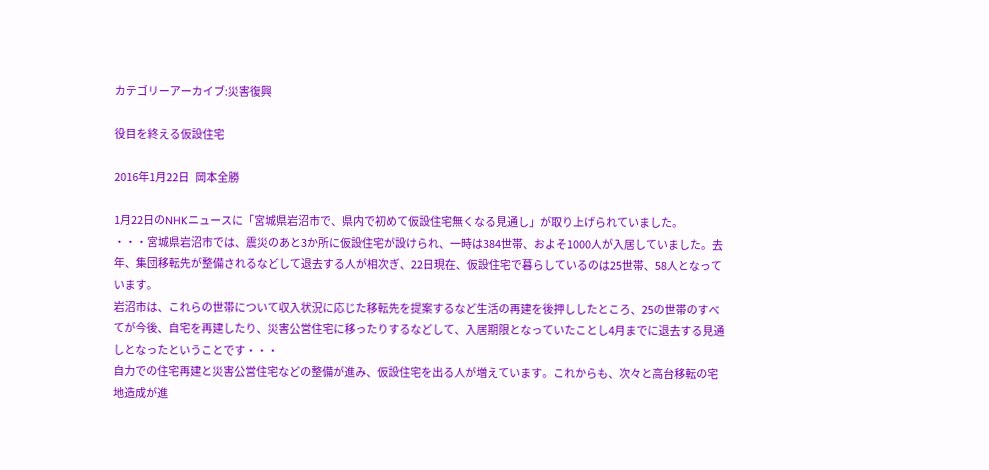カテゴリーアーカイブ:災害復興

役目を終える仮設住宅

2016年1月22日   岡本全勝

1月22日のNHKニュースに「宮城県岩沼市で、県内で初めて仮設住宅無くなる見通し」が取り上げられていました。
・・・宮城県岩沼市では、震災のあと3か所に仮設住宅が設けられ、一時は384世帯、およそ1000人が入居していました。去年、集団移転先が整備されるなどして退去する人が相次ぎ、22日現在、仮設住宅で暮らしているのは25世帯、58人となっています。
岩沼市は、これらの世帯について収入状況に応じた移転先を提案するなど生活の再建を後押ししたところ、25の世帯のすべてが今後、自宅を再建したり、災害公営住宅に移ったりするなどして、入居期限となっていたことし4月までに退去する見通しとなったということです・・・
自力での住宅再建と災害公営住宅などの整備が進み、仮設住宅を出る人が増えています。これからも、次々と高台移転の宅地造成が進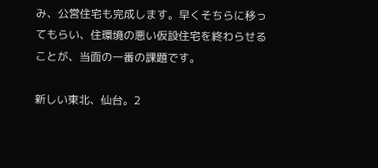み、公営住宅も完成します。早くそちらに移ってもらい、住環境の悪い仮設住宅を終わらせることが、当面の一番の課題です。

新しい東北、仙台。2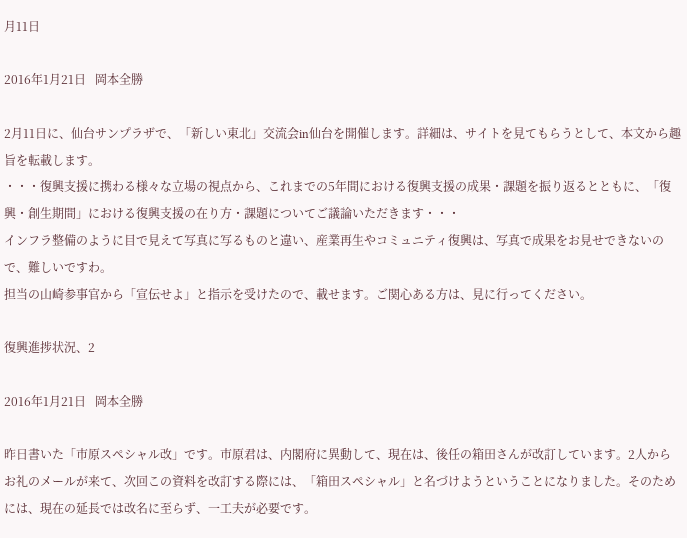月11日

2016年1月21日   岡本全勝

2月11日に、仙台サンプラザで、「新しい東北」交流会in仙台を開催します。詳細は、サイトを見てもらうとして、本文から趣旨を転載します。
・・・復興支援に携わる様々な立場の視点から、これまでの5年間における復興支援の成果・課題を振り返るとともに、「復興・創生期間」における復興支援の在り方・課題についてご議論いただきます・・・
インフラ整備のように目で見えて写真に写るものと違い、産業再生やコミュニティ復興は、写真で成果をお見せできないので、難しいですわ。
担当の山崎参事官から「宣伝せよ」と指示を受けたので、載せます。ご関心ある方は、見に行ってください。

復興進捗状況、2

2016年1月21日   岡本全勝

昨日書いた「市原スペシャル改」です。市原君は、内閣府に異動して、現在は、後任の箱田さんが改訂しています。2人からお礼のメールが来て、次回この資料を改訂する際には、「箱田スペシャル」と名づけようということになりました。そのためには、現在の延長では改名に至らず、一工夫が必要です。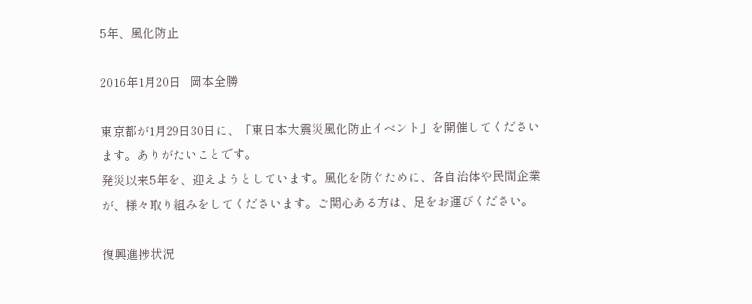5年、風化防止

2016年1月20日   岡本全勝

東京都が1月29日30日に、「東日本大震災風化防止イベント」を開催してくださいます。ありがたいことです。
発災以来5年を、迎えようとしています。風化を防ぐために、各自治体や民間企業が、様々取り組みをしてくださいます。ご関心ある方は、足をお運びください。

復興進捗状況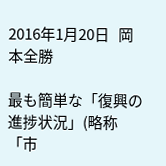2016年1月20日   岡本全勝

最も簡単な「復興の進捗状況」(略称「市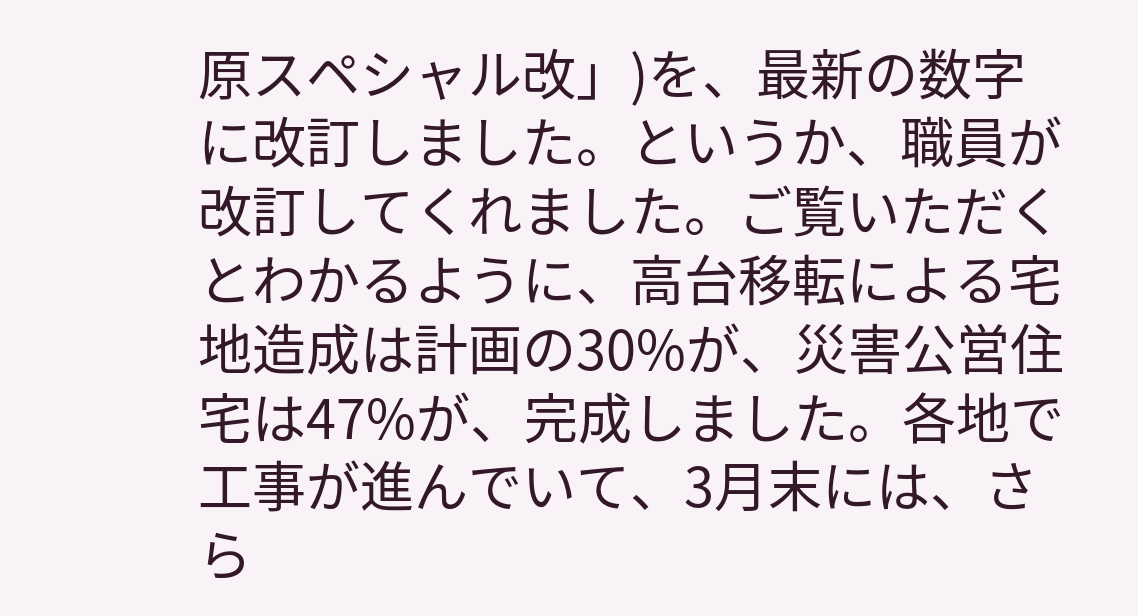原スペシャル改」)を、最新の数字に改訂しました。というか、職員が改訂してくれました。ご覧いただくとわかるように、高台移転による宅地造成は計画の30%が、災害公営住宅は47%が、完成しました。各地で工事が進んでいて、3月末には、さら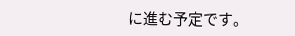に進む予定です。